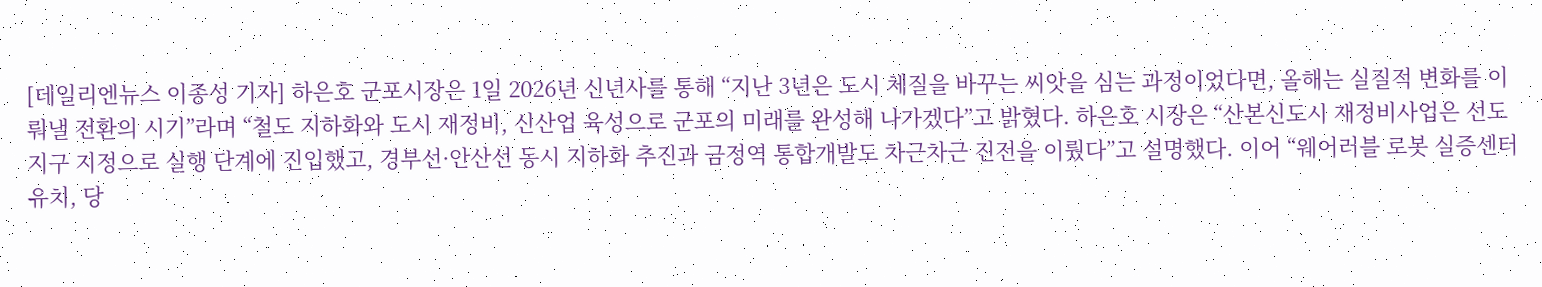[데일리엔뉴스 이종성 기자] 하은호 군포시장은 1일 2026년 신년사를 통해 “지난 3년은 도시 체질을 바꾸는 씨앗을 심는 과정이었다면, 올해는 실질적 변화를 이뤄낼 전환의 시기”라며 “철도 지하화와 도시 재정비, 신산업 육성으로 군포의 미래를 완성해 나가겠다”고 밝혔다. 하은호 시장은 “산본신도시 재정비사업은 선도지구 지정으로 실행 단계에 진입했고, 경부선·안산선 동시 지하화 추진과 금정역 통합개발도 차근차근 진전을 이뤘다”고 설명했다. 이어 “웨어러블 로봇 실증센터 유치, 당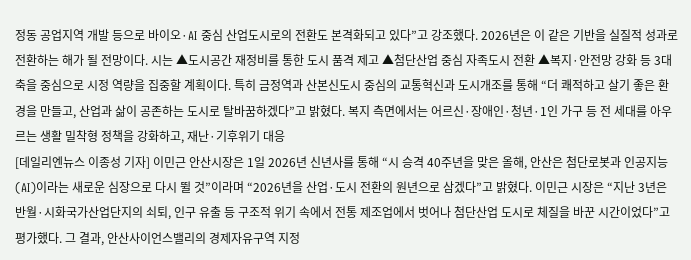정동 공업지역 개발 등으로 바이오·AI 중심 산업도시로의 전환도 본격화되고 있다”고 강조했다. 2026년은 이 같은 기반을 실질적 성과로 전환하는 해가 될 전망이다. 시는 ▲도시공간 재정비를 통한 도시 품격 제고 ▲첨단산업 중심 자족도시 전환 ▲복지·안전망 강화 등 3대 축을 중심으로 시정 역량을 집중할 계획이다. 특히 금정역과 산본신도시 중심의 교통혁신과 도시개조를 통해 “더 쾌적하고 살기 좋은 환경을 만들고, 산업과 삶이 공존하는 도시로 탈바꿈하겠다”고 밝혔다. 복지 측면에서는 어르신·장애인·청년·1인 가구 등 전 세대를 아우르는 생활 밀착형 정책을 강화하고, 재난·기후위기 대응
[데일리엔뉴스 이종성 기자] 이민근 안산시장은 1일 2026년 신년사를 통해 “시 승격 40주년을 맞은 올해, 안산은 첨단로봇과 인공지능(AI)이라는 새로운 심장으로 다시 뛸 것”이라며 “2026년을 산업·도시 전환의 원년으로 삼겠다”고 밝혔다. 이민근 시장은 “지난 3년은 반월·시화국가산업단지의 쇠퇴, 인구 유출 등 구조적 위기 속에서 전통 제조업에서 벗어나 첨단산업 도시로 체질을 바꾼 시간이었다”고 평가했다. 그 결과, 안산사이언스밸리의 경제자유구역 지정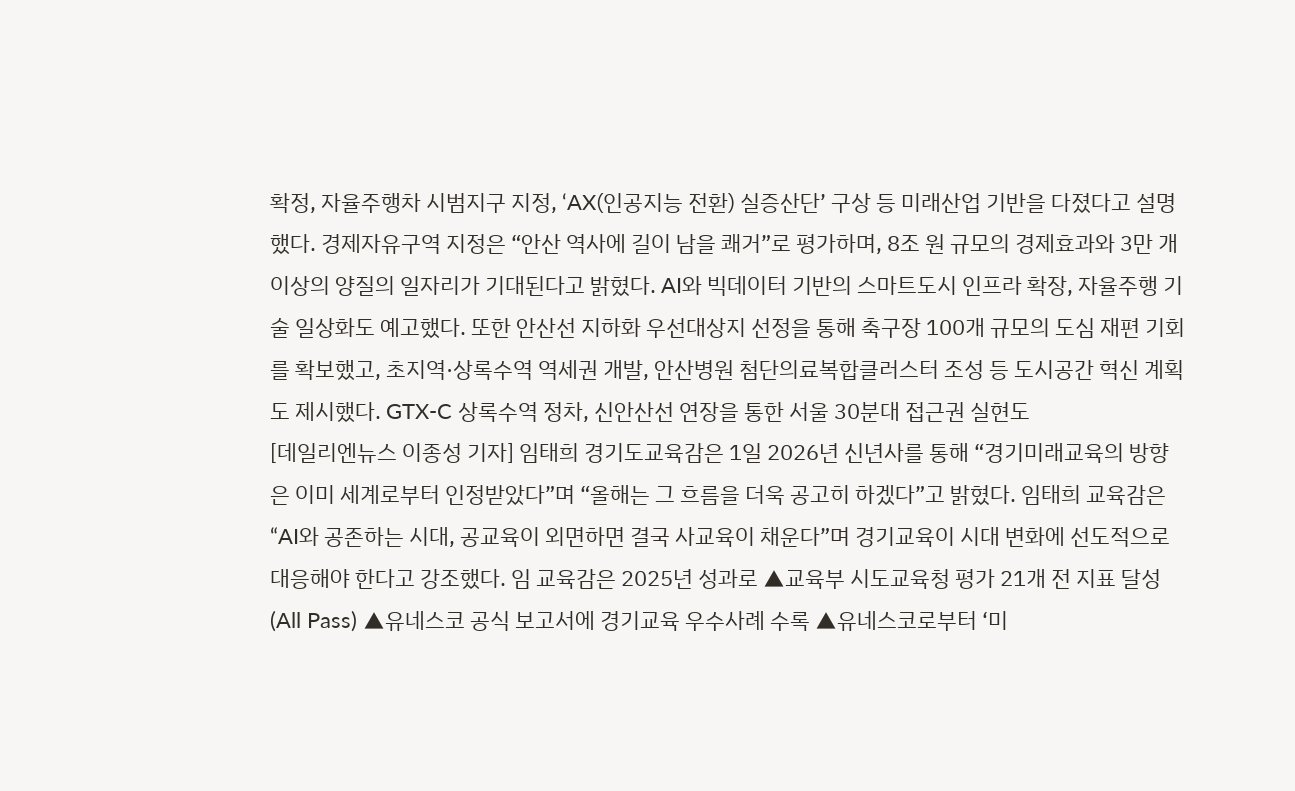확정, 자율주행차 시범지구 지정, ‘AX(인공지능 전환) 실증산단’ 구상 등 미래산업 기반을 다졌다고 설명했다. 경제자유구역 지정은 “안산 역사에 길이 남을 쾌거”로 평가하며, 8조 원 규모의 경제효과와 3만 개 이상의 양질의 일자리가 기대된다고 밝혔다. AI와 빅데이터 기반의 스마트도시 인프라 확장, 자율주행 기술 일상화도 예고했다. 또한 안산선 지하화 우선대상지 선정을 통해 축구장 100개 규모의 도심 재편 기회를 확보했고, 초지역·상록수역 역세권 개발, 안산병원 첨단의료복합클러스터 조성 등 도시공간 혁신 계획도 제시했다. GTX-C 상록수역 정차, 신안산선 연장을 통한 서울 30분대 접근권 실현도
[데일리엔뉴스 이종성 기자] 임태희 경기도교육감은 1일 2026년 신년사를 통해 “경기미래교육의 방향은 이미 세계로부터 인정받았다”며 “올해는 그 흐름을 더욱 공고히 하겠다”고 밝혔다. 임태희 교육감은 “AI와 공존하는 시대, 공교육이 외면하면 결국 사교육이 채운다”며 경기교육이 시대 변화에 선도적으로 대응해야 한다고 강조했다. 임 교육감은 2025년 성과로 ▲교육부 시도교육청 평가 21개 전 지표 달성(All Pass) ▲유네스코 공식 보고서에 경기교육 우수사례 수록 ▲유네스코로부터 ‘미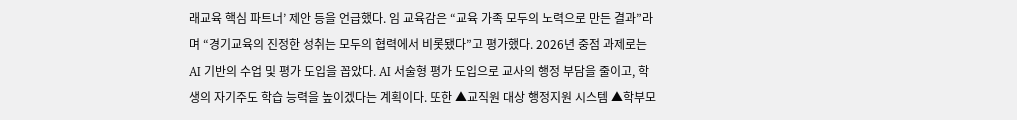래교육 핵심 파트너’ 제안 등을 언급했다. 임 교육감은 “교육 가족 모두의 노력으로 만든 결과”라며 “경기교육의 진정한 성취는 모두의 협력에서 비롯됐다”고 평가했다. 2026년 중점 과제로는 AI 기반의 수업 및 평가 도입을 꼽았다. AI 서술형 평가 도입으로 교사의 행정 부담을 줄이고, 학생의 자기주도 학습 능력을 높이겠다는 계획이다. 또한 ▲교직원 대상 행정지원 시스템 ▲학부모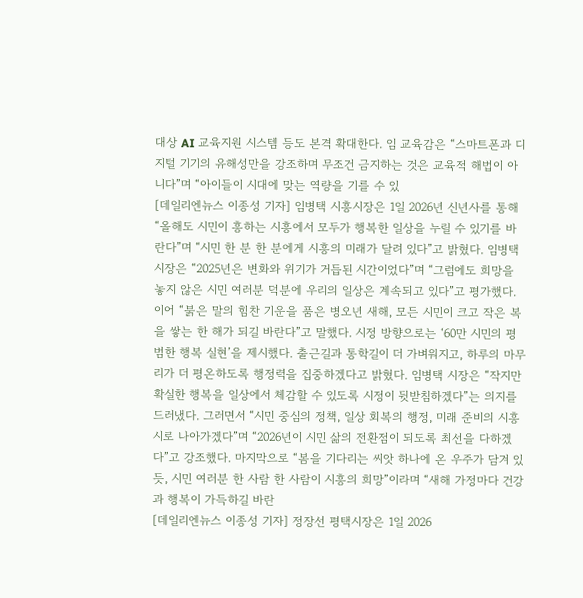대상 AI 교육지원 시스템 등도 본격 확대한다. 임 교육감은 “스마트폰과 디지털 기기의 유해성만을 강조하며 무조건 금지하는 것은 교육적 해법이 아니다”며 “아이들이 시대에 맞는 역량을 기를 수 있
[데일리엔뉴스 이종성 기자] 임병택 시흥시장은 1일 2026년 신년사를 통해 “올해도 시민이 흥하는 시흥에서 모두가 행복한 일상을 누릴 수 있기를 바란다”며 “시민 한 분 한 분에게 시흥의 미래가 달려 있다”고 밝혔다. 임병택 시장은 “2025년은 변화와 위기가 거듭된 시간이었다”며 “그럼에도 희망을 놓지 않은 시민 여러분 덕분에 우리의 일상은 계속되고 있다”고 평가했다. 이어 “붉은 말의 힘찬 기운을 품은 병오년 새해, 모든 시민이 크고 작은 복을 쌓는 한 해가 되길 바란다”고 말했다. 시정 방향으로는 ‘60만 시민의 평범한 행복 실현’을 제시했다. 출근길과 통학길이 더 가벼워지고, 하루의 마무리가 더 평온하도록 행정력을 집중하겠다고 밝혔다. 임병택 시장은 “작지만 확실한 행복을 일상에서 체감할 수 있도록 시정이 뒷받침하겠다”는 의지를 드러냈다. 그러면서 “시민 중심의 정책, 일상 회복의 행정, 미래 준비의 시흥시로 나아가겠다”며 “2026년이 시민 삶의 전환점이 되도록 최선을 다하겠다”고 강조했다. 마지막으로 “봄을 기다리는 씨앗 하나에 온 우주가 담겨 있듯, 시민 여러분 한 사람 한 사람이 시흥의 희망”이라며 “새해 가정마다 건강과 행복이 가득하길 바란
[데일리엔뉴스 이종성 기자] 정장선 평택시장은 1일 2026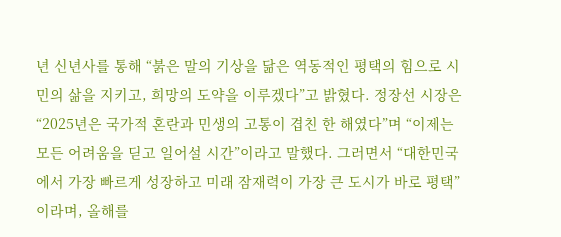년 신년사를 통해 “붉은 말의 기상을 닮은 역동적인 평택의 힘으로 시민의 삶을 지키고, 희망의 도약을 이루겠다”고 밝혔다. 정장선 시장은 “2025년은 국가적 혼란과 민생의 고통이 겹친 한 해였다”며 “이제는 모든 어려움을 딛고 일어설 시간”이라고 말했다. 그러면서 “대한민국에서 가장 빠르게 성장하고 미래 잠재력이 가장 큰 도시가 바로 평택”이라며, 올해를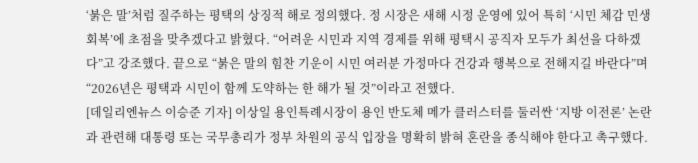‘붉은 말’처럼 질주하는 평택의 상징적 해로 정의했다. 정 시장은 새해 시정 운영에 있어 특히 ‘시민 체감 민생 회복’에 초점을 맞추겠다고 밝혔다. “어려운 시민과 지역 경제를 위해 평택시 공직자 모두가 최선을 다하겠다”고 강조했다. 끝으로 “붉은 말의 힘찬 기운이 시민 여러분 가정마다 건강과 행복으로 전해지길 바란다”며 “2026년은 평택과 시민이 함께 도약하는 한 해가 될 것”이라고 전했다.
[데일리엔뉴스 이승준 기자] 이상일 용인특례시장이 용인 반도체 메가 클러스터를 둘러싼 ‘지방 이전론’ 논란과 관련해 대통령 또는 국무총리가 정부 차원의 공식 입장을 명확히 밝혀 혼란을 종식해야 한다고 촉구했다.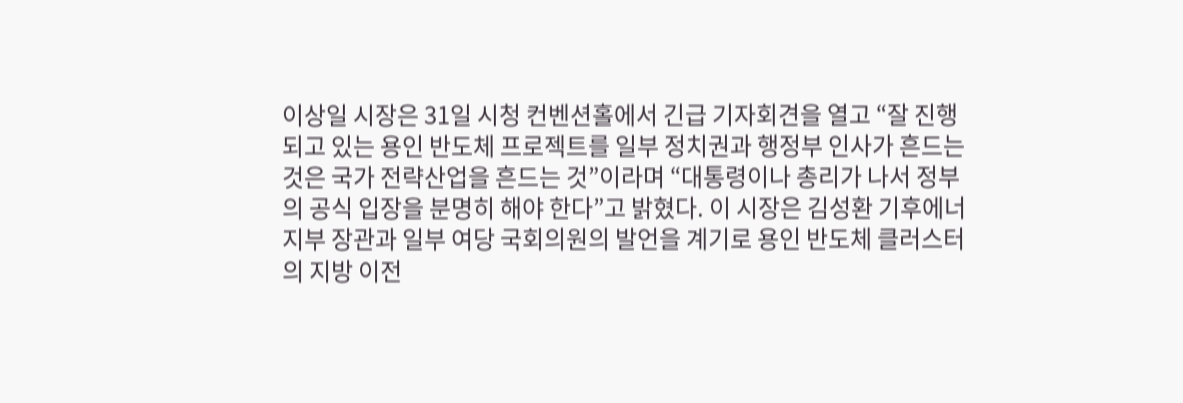이상일 시장은 31일 시청 컨벤션홀에서 긴급 기자회견을 열고 “잘 진행되고 있는 용인 반도체 프로젝트를 일부 정치권과 행정부 인사가 흔드는 것은 국가 전략산업을 흔드는 것”이라며 “대통령이나 총리가 나서 정부의 공식 입장을 분명히 해야 한다”고 밝혔다. 이 시장은 김성환 기후에너지부 장관과 일부 여당 국회의원의 발언을 계기로 용인 반도체 클러스터의 지방 이전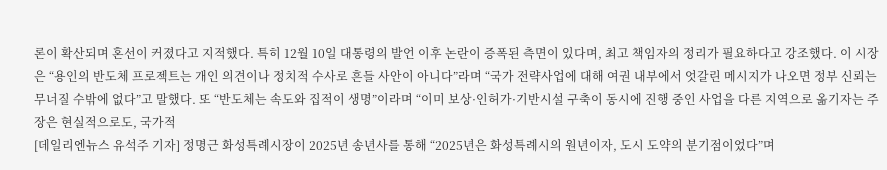론이 확산되며 혼선이 커졌다고 지적했다. 특히 12월 10일 대통령의 발언 이후 논란이 증폭된 측면이 있다며, 최고 책임자의 정리가 필요하다고 강조했다. 이 시장은 “용인의 반도체 프로젝트는 개인 의견이나 정치적 수사로 흔들 사안이 아니다”라며 “국가 전략사업에 대해 여권 내부에서 엇갈린 메시지가 나오면 정부 신뢰는 무너질 수밖에 없다”고 말했다. 또 “반도체는 속도와 집적이 생명”이라며 “이미 보상·인허가·기반시설 구축이 동시에 진행 중인 사업을 다른 지역으로 옮기자는 주장은 현실적으로도, 국가적
[데일리엔뉴스 유석주 기자] 정명근 화성특례시장이 2025년 송년사를 통해 “2025년은 화성특례시의 원년이자, 도시 도약의 분기점이었다”며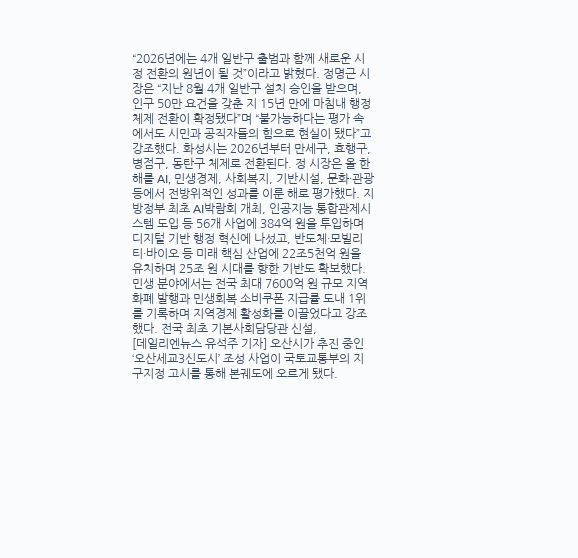“2026년에는 4개 일반구 출범과 함께 새로운 시정 전환의 원년이 될 것”이라고 밝혔다. 정명근 시장은 “지난 8월 4개 일반구 설치 승인을 받으며, 인구 50만 요건을 갖춘 지 15년 만에 마침내 행정체제 전환이 확정됐다”며 “불가능하다는 평가 속에서도 시민과 공직자들의 힘으로 현실이 됐다”고 강조했다. 화성시는 2026년부터 만세구, 효행구, 병점구, 동탄구 체제로 전환된다. 정 시장은 올 한 해를 AI, 민생경제, 사회복지, 기반시설, 문화·관광 등에서 전방위적인 성과를 이룬 해로 평가했다. 지방정부 최초 AI박람회 개최, 인공지능 통합관제시스템 도입 등 56개 사업에 384억 원을 투입하며 디지털 기반 행정 혁신에 나섰고, 반도체·모빌리티·바이오 등 미래 핵심 산업에 22조5천억 원을 유치하며 25조 원 시대를 향한 기반도 확보했다. 민생 분야에서는 전국 최대 7600억 원 규모 지역화폐 발행과 민생회복 소비쿠폰 지급률 도내 1위를 기록하며 지역경제 활성화를 이끌었다고 강조했다. 전국 최초 기본사회담당관 신설,
[데일리엔뉴스 유석주 기자] 오산시가 추진 중인 ‘오산세교3신도시’ 조성 사업이 국토교통부의 지구지정 고시를 통해 본궤도에 오르게 됐다.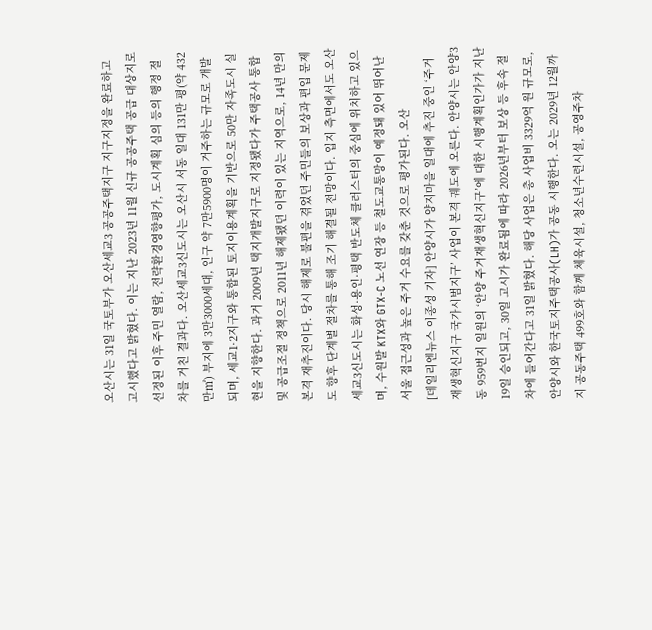오산시는 31일 국토부가 오산세교3 공공주택지구 지구지정을 완료하고 고시했다고 밝혔다. 이는 지난 2023년 11월 신규 공공주택 공급 대상지로 선정된 이후 주민 열람, 전략환경영향평가, 도시계획 심의 등의 행정 절차를 거친 결과다. 오산세교3신도시는 오산시 서동 일대 131만 평(약 432만㎡) 부지에 3만3000세대, 인구 약 7만5900명이 거주하는 규모로 개발되며, 세교1·2지구와 통합된 토지이용계획을 기반으로 50만 자족도시 실현을 지향한다. 과거 2009년 택지개발지구로 지정됐다가 주택공사 통합 및 공급조절 정책으로 2011년 해제됐던 이력이 있는 지역으로, 14년 만의 본격 재추진이다. 당시 해제로 불편을 겪었던 주민들의 보상과 편입 문제도 향후 단계별 절차를 통해 조기 해결될 전망이다. 입지 측면에서도 오산세교3신도시는 화성·용인·평택 반도체 클러스터의 중심에 위치하고 있으며, 수원발 KTX와 GTX-C 노선 연장 등 철도교통망이 예정돼 있어 뛰어난 서울 접근성과 높은 주거 수요를 갖춘 것으로 평가된다. 오산
[데일리엔뉴스 이종성 기자] 안양시가 양지마을 일대에 추진 중인 ‘주거재생혁신지구 국가시범지구’ 사업이 본격 궤도에 오른다. 안양시는 안양3동 959번지 일원의 ‘안양 주거재생혁신지구’에 대한 시행계획인가가 지난 19일 승인되고, 30일 고시가 완료됨에 따라 2026년부터 보상 등 후속 절차에 들어간다고 31일 밝혔다. 해당 사업은 총 사업비 3329억 원 규모로, 안양시와 한국토지주택공사(LH)가 공동 시행한다. 오는 2029년 12월까지 공동주택 499호와 함께 체육시설, 청소년수련시설, 공영주차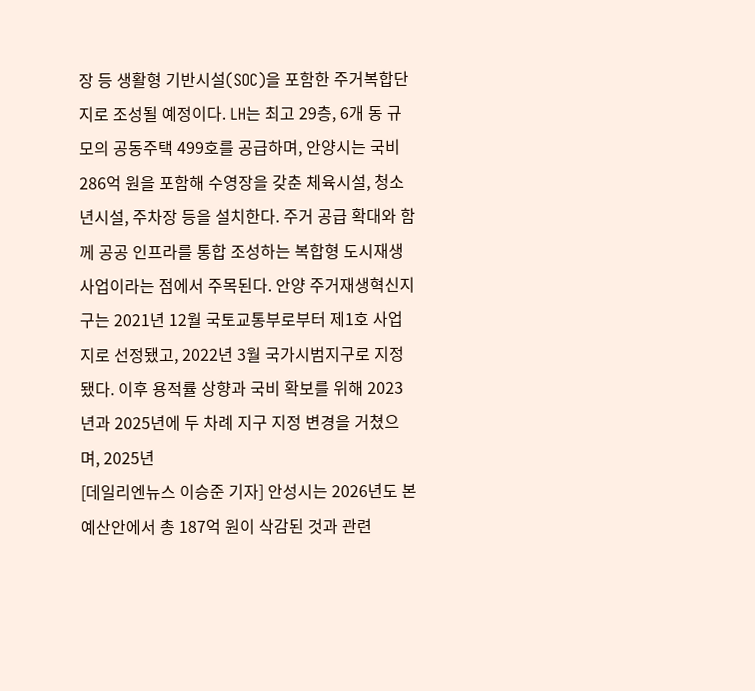장 등 생활형 기반시설(SOC)을 포함한 주거복합단지로 조성될 예정이다. LH는 최고 29층, 6개 동 규모의 공동주택 499호를 공급하며, 안양시는 국비 286억 원을 포함해 수영장을 갖춘 체육시설, 청소년시설, 주차장 등을 설치한다. 주거 공급 확대와 함께 공공 인프라를 통합 조성하는 복합형 도시재생 사업이라는 점에서 주목된다. 안양 주거재생혁신지구는 2021년 12월 국토교통부로부터 제1호 사업지로 선정됐고, 2022년 3월 국가시범지구로 지정됐다. 이후 용적률 상향과 국비 확보를 위해 2023년과 2025년에 두 차례 지구 지정 변경을 거쳤으며, 2025년
[데일리엔뉴스 이승준 기자] 안성시는 2026년도 본예산안에서 총 187억 원이 삭감된 것과 관련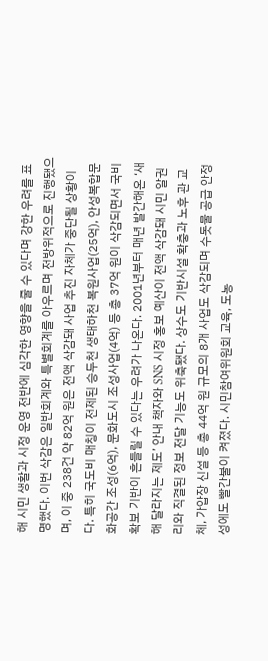해 시민 생활과 시정 운영 전반에 심각한 영향을 줄 수 있다며 강한 우려를 표명했다. 이번 삭감은 일반회계와 특별회계를 아우르며 전방위적으로 진행됐으며, 이 중 238건 약 82억 원은 전액 삭감돼 사업 추진 자체가 중단될 상황이다. 특히 국도비 매칭이 전제된 승두천 생태하천 복원사업(25억), 안성복합문화공간 조성(6억), 문화도시 조성사업(4억) 등 총 37억 원이 삭감되면서 국비 확보 기반이 흔들릴 수 있다는 우려가 나온다. 2001년부터 매년 발간해온 ‘새해 달라지는 제도’ 안내 책자와 SNS 시정 홍보 예산이 전액 삭감돼 시민 알권리와 직결된 정보 전달 기능도 위축됐다. 상수도 기반시설 확충과 노후 관 교체, 가압장 신설 등 총 44억 원 규모의 8개 사업도 삭감되며 수돗물 공급 안정성에도 빨간불이 켜졌다. 시민참여위원회 교육, 도농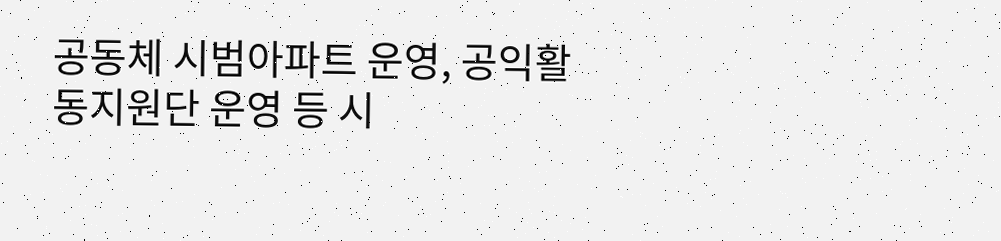공동체 시범아파트 운영, 공익활동지원단 운영 등 시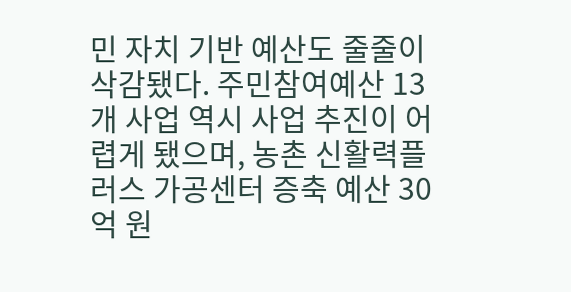민 자치 기반 예산도 줄줄이 삭감됐다. 주민참여예산 13개 사업 역시 사업 추진이 어렵게 됐으며, 농촌 신활력플러스 가공센터 증축 예산 30억 원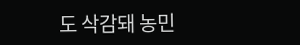도 삭감돼 농민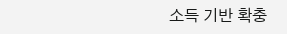소득 기반 확충